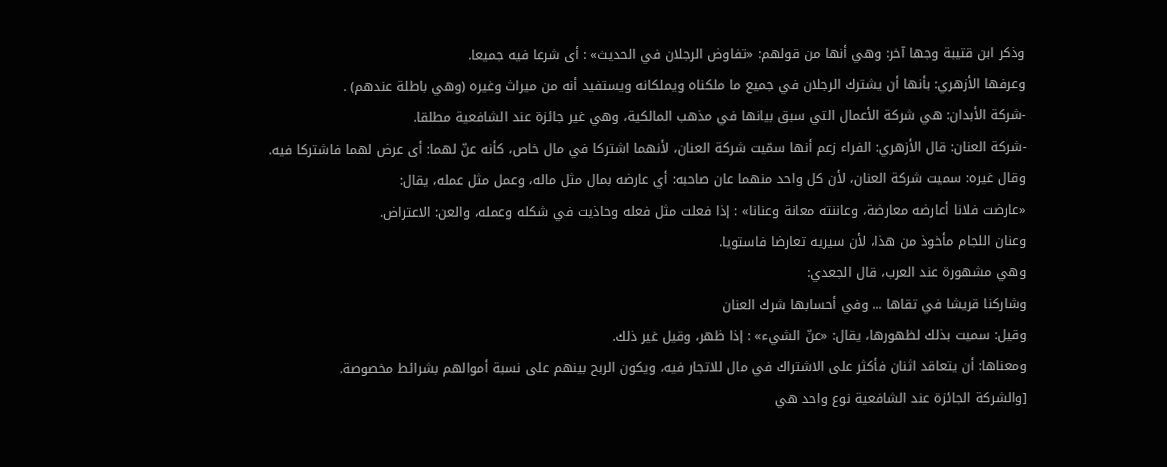وذكر ابن قتيبة وجها آخر: وهي أنها من قولهم: «تفاوض الرجلان في الحديث» : أى شرعا فيه جميعا.
وعرفها الأزهري: بأنها أن يشترك الرجلان في جميع ما ملكناه ويملكانه ويستفيد أنه من ميراث وغيره (وهي باطلة عندهم) .
-شركة الأبدان: هي شركة الأعمال التي سبق بيانها في مذهب المالكية، وهي غير جائزة عند الشافعية مطلقا.
-شركة العنان: قال الأزهري: الفراء زعم أنها سمّيت شركة العنان، لأنهما اشتركا في مال خاص، كأنه عنّ لهما: أى عرض لهما فاشتركا فيه.
وقال غيره: سميت شركة العنان، لأن كل واحد منهما عان صاحبه: أي عارضه بمال مثل ماله، وعمل مثل عمله، يقال:
«عارضت فلانا أعارضه معارضة، وعاننته معانة وعنانا» : إذا فعلت مثل فعله وحاذيت في شكله وعمله، والعن: الاعتراض.
وعنان اللجام مأخوذ من هذا، لأن سيريه تعارضا فاستويا.
وهي مشهورة عند العرب، قال الجعدي:
وشاركنا قريشا في تقاها ... وفي أحسابها شرك العنان
وقيل: سميت بذلك لظهورها، يقال: «عنّ الشيء» : إذا ظهر، وقيل غير ذلك.
ومعناها: أن يتعاقد اثنان فأكثر على الاشتراك في مال للاتجار فيه، ويكون الربح بينهم على نسبة أموالهم بشرائط مخصوصة.
[والشركة الجائزة عند الشافعية نوع واحد هي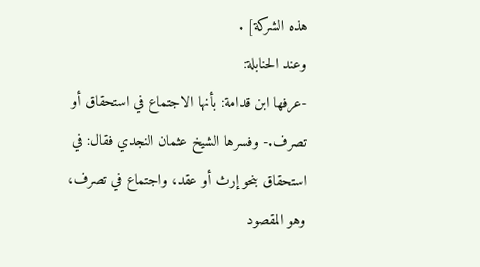هذه الشركة] .
وعند الحنابلة:
-عرفها ابن قدامة: بأنها الاجتماع في استحقاق أو تصرف.- وفسرها الشيخ عثمان النجدي فقال: في استحقاق بنحو إرث أو عقد، واجتماع في تصرف، وهو المقصود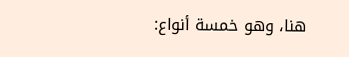هنا، وهو خمسة أنواع: